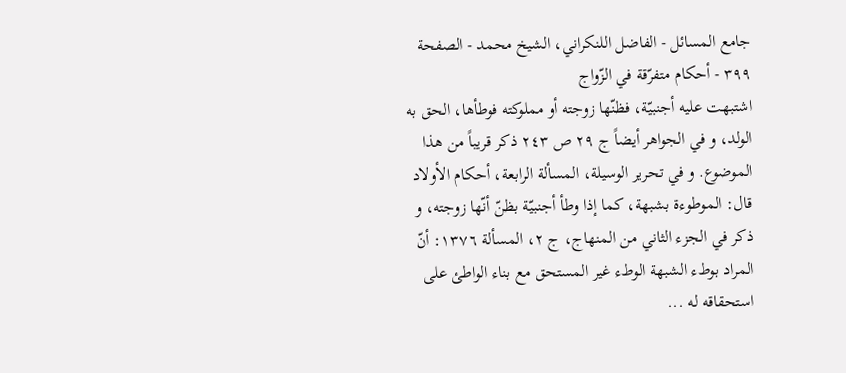جامع المسائل - الفاضل اللنكراني، الشيخ محمد - الصفحة ٣٩٩ - أحكام متفرّقة في الزّواج
اشتبهت عليه أجنبيّة، فظنّها زوجته أو مملوكته فوطأها، الحق به الولد، و في الجواهر أيضاً ج ٢٩ ص ٢٤٣ ذكر قريباً من هذا الموضوع. و في تحرير الوسيلة، المسألة الرابعة، أحكام الأولاد قال: الموطوءة بشبهة، كما إذا وطأ أجنبيّة بظنّ أنّها زوجته، و ذكر في الجزء الثاني من المنهاج، ج ٢، المسألة ١٣٧٦: أنّ المراد بوطء الشبهة الوطء غير المستحق مع بناء الواطئ على استحقاقه له ...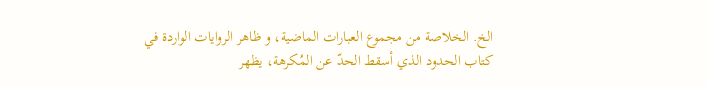الخ. الخلاصة من مجموع العبارات الماضية، و ظاهر الروايات الواردة في كتاب الحدود الذي أسقط الحدّ عن المُكرهة، يظهر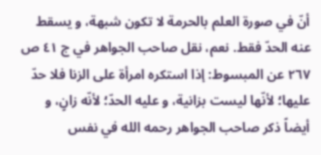أنّ في صورة العلم بالحرمة لا تكون شبهة، و يسقط عنه الحدّ فقط. نعم، نقل صاحب الجواهر في ج ٤١ ص ٢٦٧ عن المبسوط: إذا استكره امرأة على الزنا فلا حدّ عليها؛ لأنّها ليست بزانية، و عليه الحدّ؛ لأنّه زانٍ، و أيضاً ذكر صاحب الجواهر رحمه الله في نفس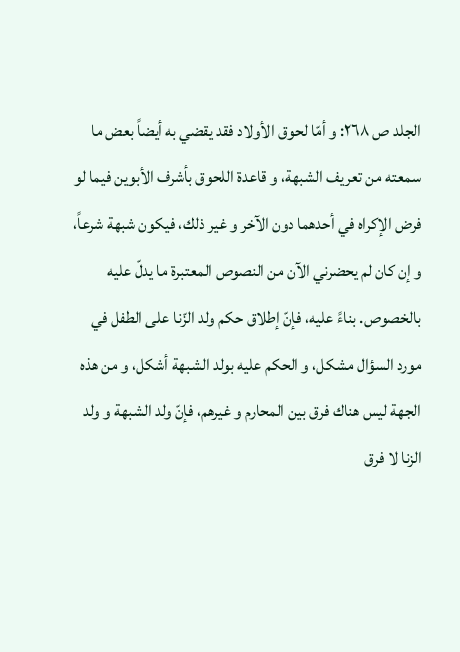الجلد ص ٢٦٨: و أمّا لحوق الأولاد فقد يقضي به أيضاً بعض ما سمعته من تعريف الشبهة، و قاعدة اللحوق بأشرف الأبوين فيما لو فرض الإكراه في أحدهما دون الآخر و غير ذلك، فيكون شبهة شرعاً، و إن كان لم يحضرني الآن من النصوص المعتبرة ما يدلّ عليه بالخصوص. بناءً عليه، فإنّ إطلاق حكم ولد الزّنا على الطفل في مورد السؤال مشكل، و الحكم عليه بولد الشبهة أشكل، و من هذه الجهة ليس هناك فرق بين المحارم و غيرهم، فإنّ ولد الشبهة و ولد الزنا لا فرق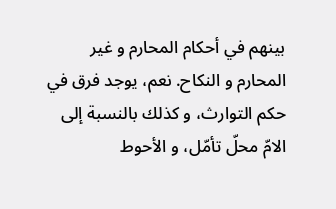بينهم في أحكام المحارم و غير المحارم و النكاح. نعم، يوجد فرق في حكم التوارث، و كذلك بالنسبة إلى الامّ محلّ تأمّل، و الأحوط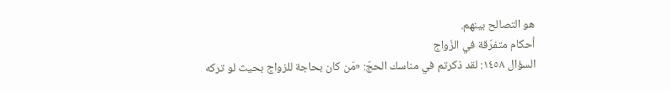هو التصالح بينهم.
أحكام متفرّقة في الزّواج
السؤال ١٤٥٨: لقد ذكرتم في مناسك الحجّ: «مَن كان بحاجة للزواج بحيث لو تركه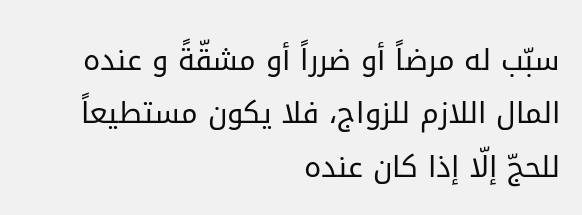سبّب له مرضاً أو ضرراً أو مشقّةً و عنده المال اللازم للزواج، فلا يكون مستطيعاً للحجّ إلّا إذا كان عنده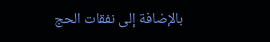بالإضافة إلى نفقات الحج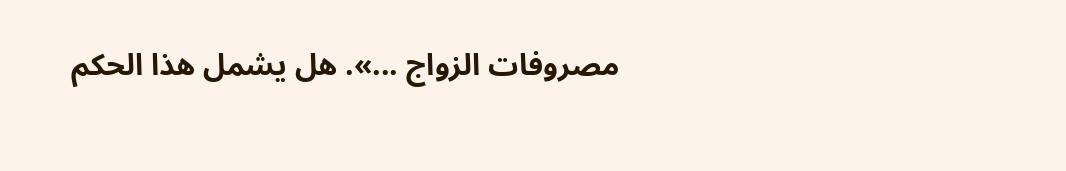مصروفات الزواج ...». هل يشمل هذا الحكم